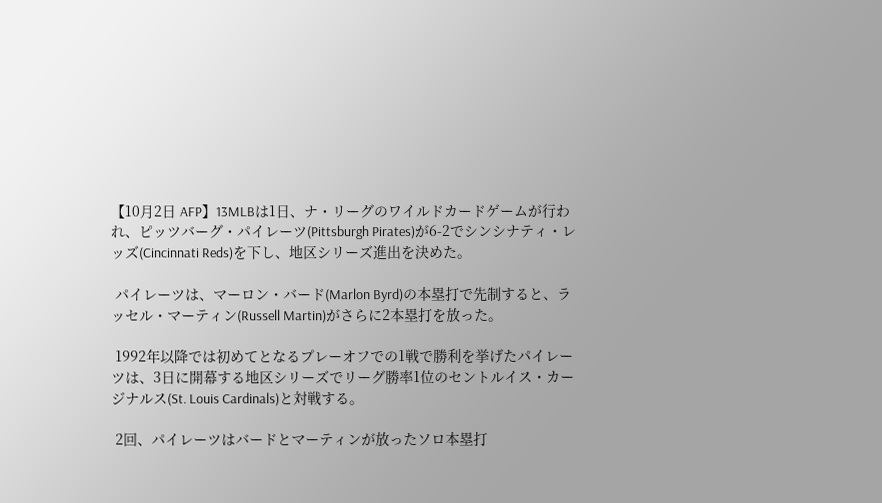【10月2日 AFP】13MLBは1日、ナ・リーグのワイルドカードゲームが行われ、ピッツバーグ・パイレーツ(Pittsburgh Pirates)が6-2でシンシナティ・レッズ(Cincinnati Reds)を下し、地区シリーズ進出を決めた。

 パイレーツは、マーロン・バード(Marlon Byrd)の本塁打で先制すると、ラッセル・マーティン(Russell Martin)がさらに2本塁打を放った。

 1992年以降では初めてとなるプレーオフでの1戦で勝利を挙げたパイレーツは、3日に開幕する地区シリーズでリーグ勝率1位のセントルイス・カージナルス(St. Louis Cardinals)と対戦する。

 2回、パイレーツはバードとマーティンが放ったソロ本塁打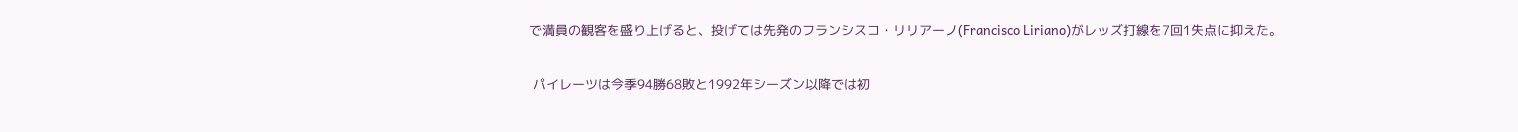で満員の観客を盛り上げると、投げては先発のフランシスコ・リリアーノ(Francisco Liriano)がレッズ打線を7回1失点に抑えた。

 パイレーツは今季94勝68敗と1992年シーズン以降では初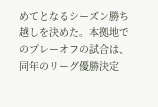めてとなるシーズン勝ち越しを決めた。本拠地でのプレーオフの試合は、同年のリーグ優勝決定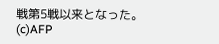戦第5戦以来となった。(c)AFP